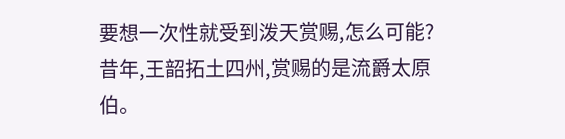要想一次性就受到泼天赏赐,怎么可能?
昔年,王韶拓土四州,赏赐的是流爵太原伯。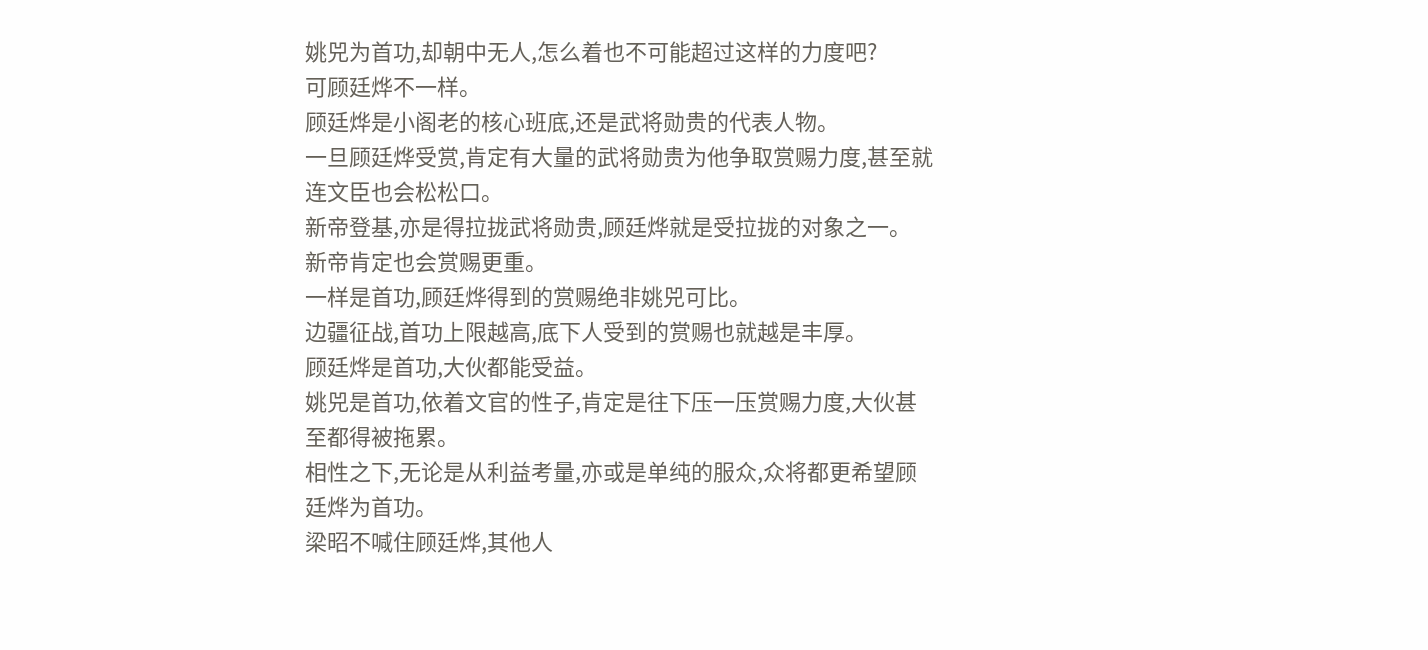姚兕为首功,却朝中无人,怎么着也不可能超过这样的力度吧?
可顾廷烨不一样。
顾廷烨是小阁老的核心班底,还是武将勋贵的代表人物。
一旦顾廷烨受赏,肯定有大量的武将勋贵为他争取赏赐力度,甚至就连文臣也会松松口。
新帝登基,亦是得拉拢武将勋贵,顾廷烨就是受拉拢的对象之一。
新帝肯定也会赏赐更重。
一样是首功,顾廷烨得到的赏赐绝非姚兕可比。
边疆征战,首功上限越高,底下人受到的赏赐也就越是丰厚。
顾廷烨是首功,大伙都能受益。
姚兕是首功,依着文官的性子,肯定是往下压一压赏赐力度,大伙甚至都得被拖累。
相性之下,无论是从利益考量,亦或是单纯的服众,众将都更希望顾廷烨为首功。
梁昭不喊住顾廷烨,其他人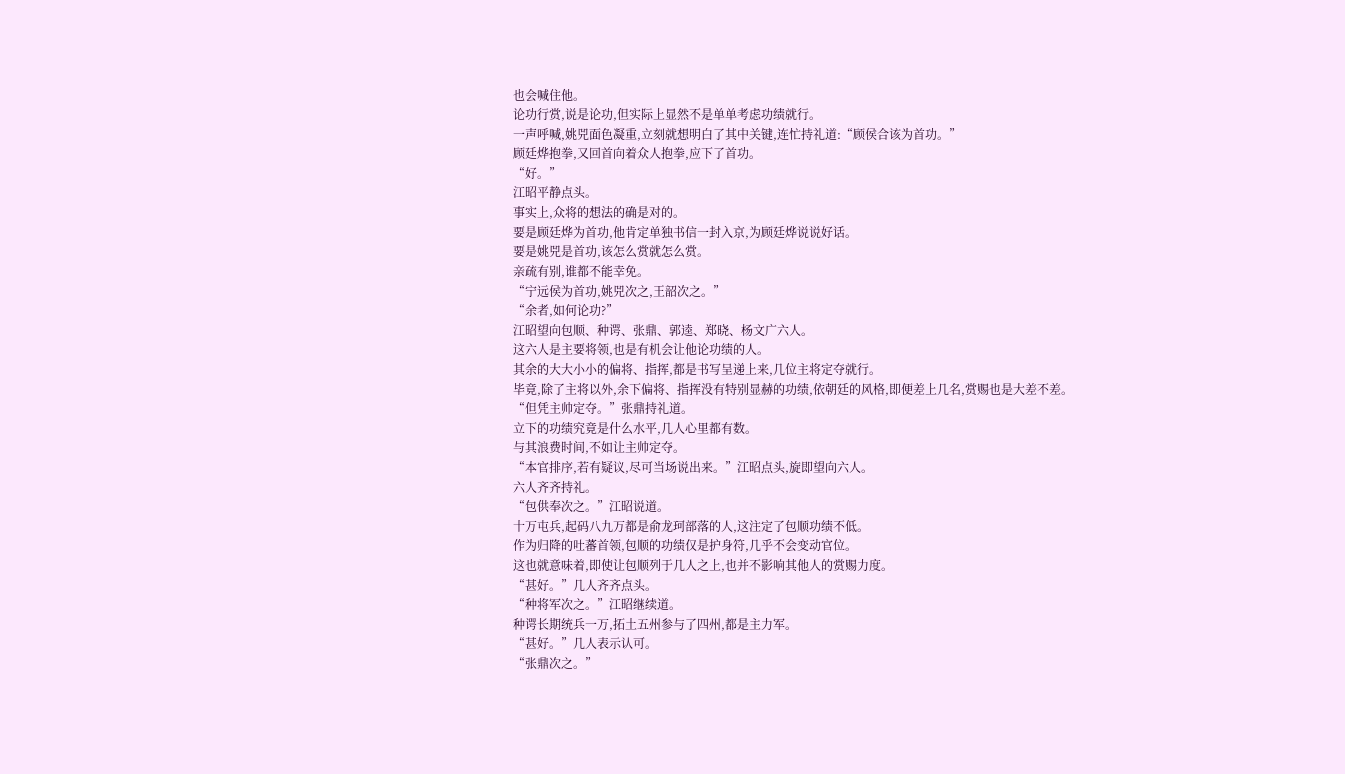也会喊住他。
论功行赏,说是论功,但实际上显然不是单单考虑功绩就行。
一声呼喊,姚兕面色凝重,立刻就想明白了其中关键,连忙持礼道:“顾侯合该为首功。”
顾廷烨抱拳,又回首向着众人抱拳,应下了首功。
“好。”
江昭平静点头。
事实上,众将的想法的确是对的。
要是顾廷烨为首功,他肯定单独书信一封入京,为顾廷烨说说好话。
要是姚兕是首功,该怎么赏就怎么赏。
亲疏有别,谁都不能幸免。
“宁远侯为首功,姚兕次之,王韶次之。”
“余者,如何论功?”
江昭望向包顺、种谔、张鼎、郭逵、郑晓、杨文广六人。
这六人是主要将领,也是有机会让他论功绩的人。
其余的大大小小的偏将、指挥,都是书写呈递上来,几位主将定夺就行。
毕竟,除了主将以外,余下偏将、指挥没有特别显赫的功绩,依朝廷的风格,即便差上几名,赏赐也是大差不差。
“但凭主帅定夺。”张鼎持礼道。
立下的功绩究竟是什么水平,几人心里都有数。
与其浪费时间,不如让主帅定夺。
“本官排序,若有疑议,尽可当场说出来。”江昭点头,旋即望向六人。
六人齐齐持礼。
“包供奉次之。”江昭说道。
十万屯兵,起码八九万都是俞龙珂部落的人,这注定了包顺功绩不低。
作为归降的吐蕃首领,包顺的功绩仅是护身符,几乎不会变动官位。
这也就意味着,即使让包顺列于几人之上,也并不影响其他人的赏赐力度。
“甚好。”几人齐齐点头。
“种将军次之。”江昭继续道。
种谔长期统兵一万,拓土五州参与了四州,都是主力军。
“甚好。”几人表示认可。
“张鼎次之。”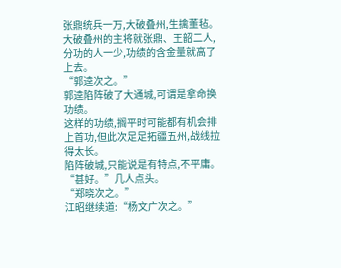张鼎统兵一万,大破叠州,生擒董毡。
大破叠州的主将就张鼎、王韶二人,分功的人一少,功绩的含金量就高了上去。
“郭逵次之。”
郭逵陷阵破了大通城,可谓是拿命换功绩。
这样的功绩,搁平时可能都有机会排上首功,但此次足足拓疆五州,战线拉得太长。
陷阵破城,只能说是有特点,不平庸。
“甚好。”几人点头。
“郑晓次之。”
江昭继续道:“杨文广次之。”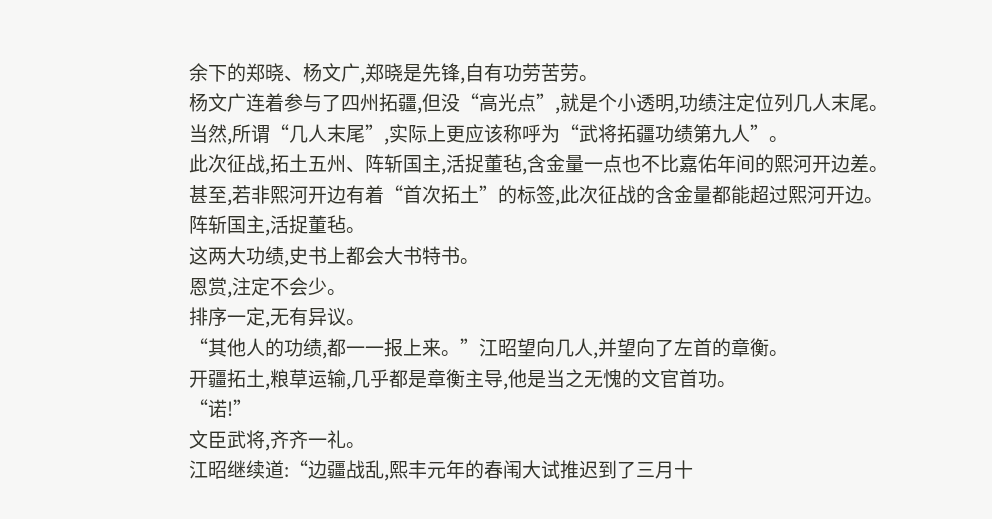余下的郑晓、杨文广,郑晓是先锋,自有功劳苦劳。
杨文广连着参与了四州拓疆,但没“高光点”,就是个小透明,功绩注定位列几人末尾。
当然,所谓“几人末尾”,实际上更应该称呼为“武将拓疆功绩第九人”。
此次征战,拓土五州、阵斩国主,活捉董毡,含金量一点也不比嘉佑年间的熙河开边差。
甚至,若非熙河开边有着“首次拓土”的标签,此次征战的含金量都能超过熙河开边。
阵斩国主,活捉董毡。
这两大功绩,史书上都会大书特书。
恩赏,注定不会少。
排序一定,无有异议。
“其他人的功绩,都一一报上来。”江昭望向几人,并望向了左首的章衡。
开疆拓土,粮草运输,几乎都是章衡主导,他是当之无愧的文官首功。
“诺!”
文臣武将,齐齐一礼。
江昭继续道:“边疆战乱,熙丰元年的春闱大试推迟到了三月十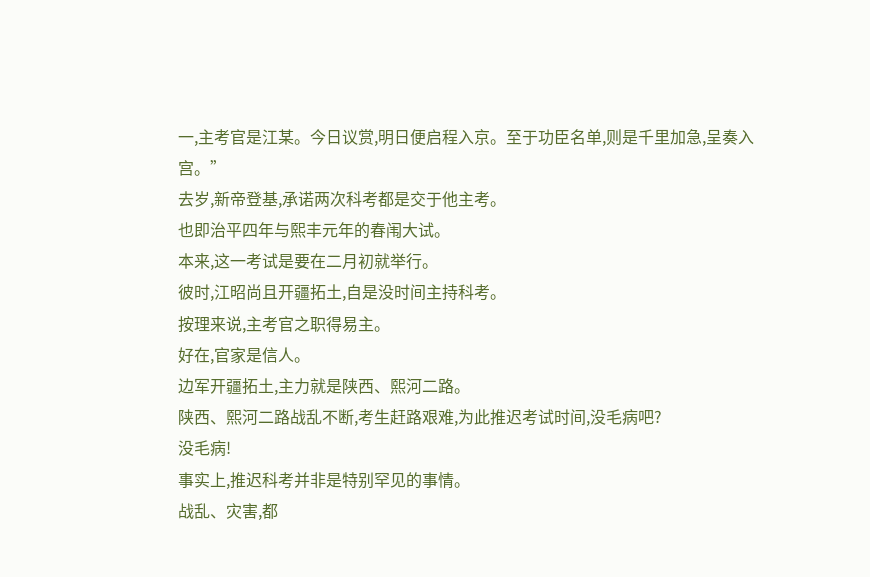一,主考官是江某。今日议赏,明日便启程入京。至于功臣名单,则是千里加急,呈奏入宫。”
去岁,新帝登基,承诺两次科考都是交于他主考。
也即治平四年与熙丰元年的春闱大试。
本来,这一考试是要在二月初就举行。
彼时,江昭尚且开疆拓土,自是没时间主持科考。
按理来说,主考官之职得易主。
好在,官家是信人。
边军开疆拓土,主力就是陕西、熙河二路。
陕西、熙河二路战乱不断,考生赶路艰难,为此推迟考试时间,没毛病吧?
没毛病!
事实上,推迟科考并非是特别罕见的事情。
战乱、灾害,都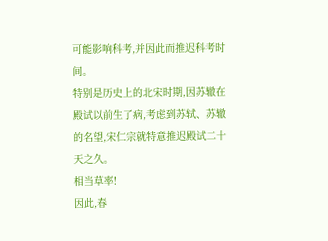可能影响科考,并因此而推迟科考时间。
特别是历史上的北宋时期,因苏辙在殿试以前生了病,考虑到苏轼、苏辙的名望,宋仁宗就特意推迟殿试二十天之久。
相当草率!
因此,春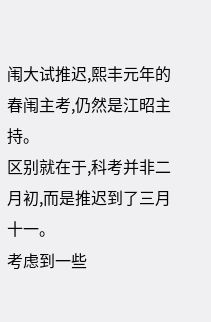闱大试推迟,熙丰元年的春闱主考,仍然是江昭主持。
区别就在于,科考并非二月初,而是推迟到了三月十一。
考虑到一些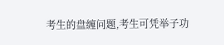考生的盘缠问题,考生可凭举子功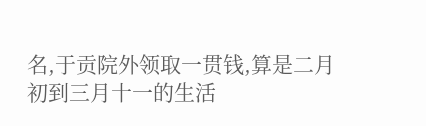名,于贡院外领取一贯钱,算是二月初到三月十一的生活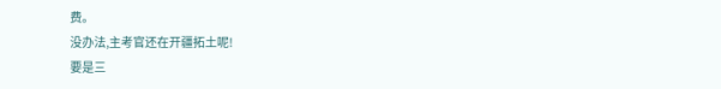费。
没办法,主考官还在开疆拓土呢!
要是三